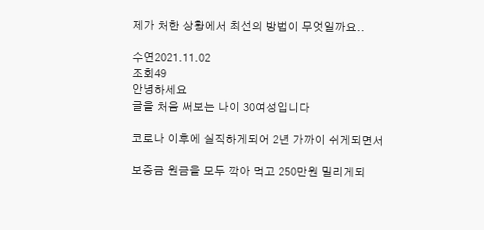제가 처한 상황에서 최선의 방법이 무엇일까요..

수연2021.11.02
조회49
안녕하세요
글을 처음 써보는 나이 30여성입니다

코로나 이후에 실직하게되어 2년 가까이 쉬게되면서

보증금 원금을 모두 깍아 먹고 250만원 밀리게되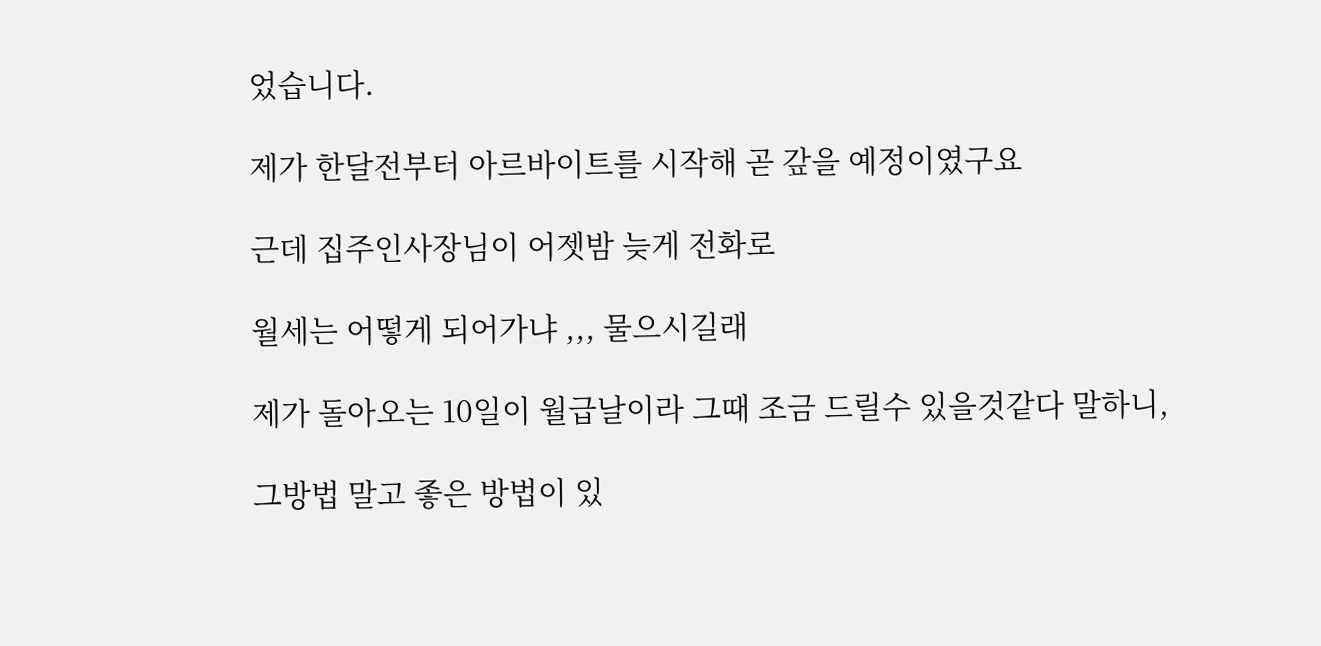었습니다.

제가 한달전부터 아르바이트를 시작해 곧 갚을 예정이였구요

근데 집주인사장님이 어젯밤 늦게 전화로

월세는 어떻게 되어가냐 ,,, 물으시길래

제가 돌아오는 10일이 월급날이라 그때 조금 드릴수 있을것같다 말하니,

그방법 말고 좋은 방법이 있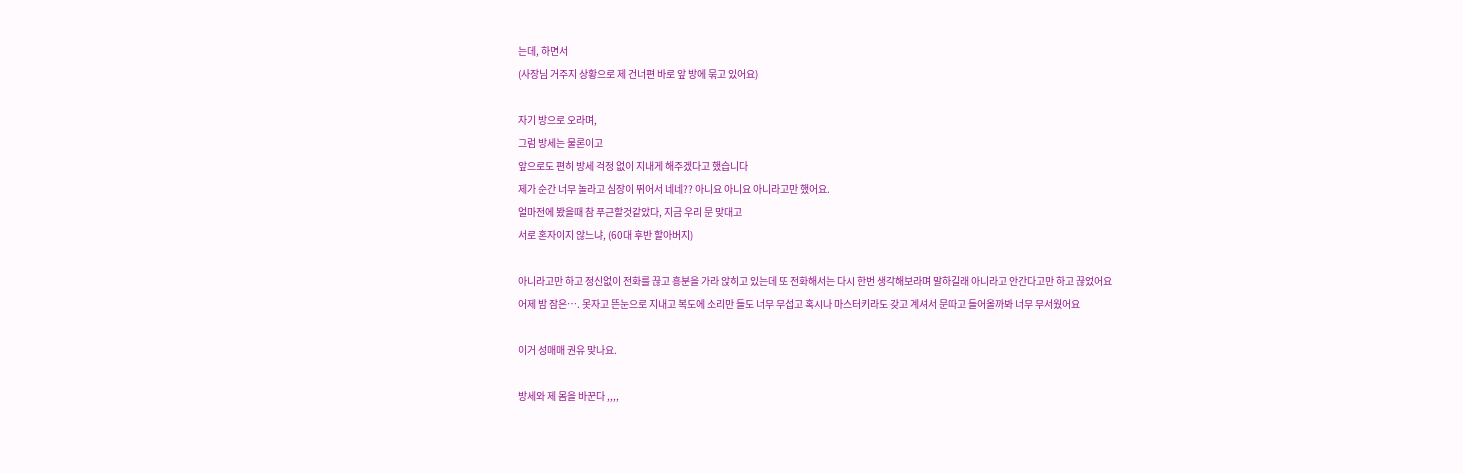는데, 하면서
(사장님 거주지 상황으로 제 건너편 바로 앞 방에 묶고 있어요)

자기 방으로 오라며,
그럼 방세는 물론이고
앞으로도 편히 방세 걱정 없이 지내게 해주겠다고 했습니다
제가 순간 너무 놀라고 심장이 뛰어서 네네?? 아니요 아니요 아니라고만 했어요.
얼마전에 봤을때 참 푸근할것같았다, 지금 우리 문 맞대고
서로 혼자이지 않느냐, (60대 후반 할아버지)

아니라고만 하고 정신없이 전화를 끊고 흥분을 가라 앉히고 있는데 또 전화해서는 다시 한번 생각해보라며 말하길래 아니라고 안간다고만 하고 끊었어요
어제 밤 잠은…. 못자고 뜬눈으로 지내고 복도에 소리만 들도 너무 무섭고 혹시나 마스터키라도 갖고 계셔서 문따고 들어올까봐 너무 무서웠어요

이거 성매매 권유 맞나요.

방세와 제 몸을 바꾼다 ,,,,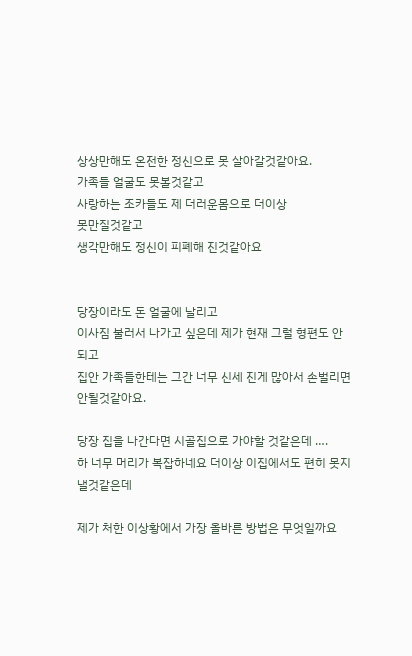상상만해도 온전한 정신으로 못 살아갈것같아요.
가족들 얼굴도 못볼것같고
사랑하는 조카들도 제 더러운몸으로 더이상
못만질것같고
생각만해도 정신이 피폐해 진것같아요


당장이라도 돈 얼굴에 날리고
이사짐 불러서 나가고 싶은데 제가 현재 그럴 형편도 안되고
집안 가족들한테는 그간 너무 신세 진게 많아서 손벌리면 안될것같아요.

당장 집을 나간다면 시골집으로 가야할 것같은데 ….
하 너무 머리가 복잡하네요 더이상 이집에서도 편히 못지낼것같은데

제가 처한 이상황에서 가장 올바른 방법은 무엇일까요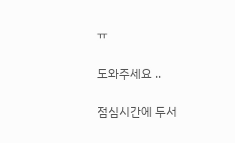ㅠ

도와주세요 ..

점심시간에 두서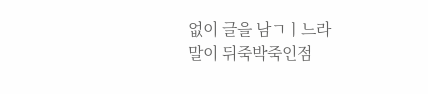없이 글을 남ㄱㅣ느라
말이 뒤죽박죽인점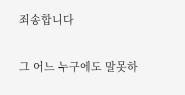죄송합니다

그 어느 누구에도 말못하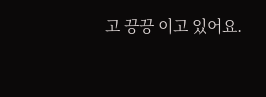고 끙끙 이고 있어요.